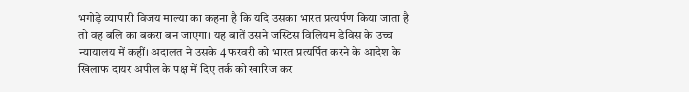भगोड़े व्यापारी विजय माल्या का कहना है कि यदि उसका भारत प्रत्यर्पण किया जाता है तो वह बलि का बकरा बन जाएगा। यह बातें उसने जस्टिस विलियम डेविस के उच्च न्यायालय में कहीं। अदालत ने उसके 4 फरवरी को भारत प्रत्यर्पित करने के आदेश के खिलाफ दायर अपील के पक्ष में दिए तर्क को खारिज कर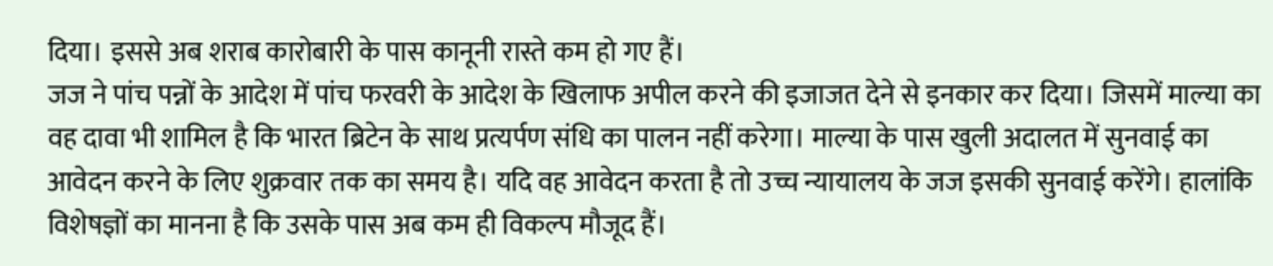दिया। इससे अब शराब कारोबारी के पास कानूनी रास्ते कम हो गए हैं।
जज ने पांच पन्नों के आदेश में पांच फरवरी के आदेश के खिलाफ अपील करने की इजाजत देने से इनकार कर दिया। जिसमें माल्या का वह दावा भी शामिल है कि भारत ब्रिटेन के साथ प्रत्यर्पण संधि का पालन नहीं करेगा। माल्या के पास खुली अदालत में सुनवाई का आवेदन करने के लिए शुक्रवार तक का समय है। यदि वह आवेदन करता है तो उच्च न्यायालय के जज इसकी सुनवाई करेंगे। हालांकि विशेषज्ञों का मानना है कि उसके पास अब कम ही विकल्प मौजूद हैं।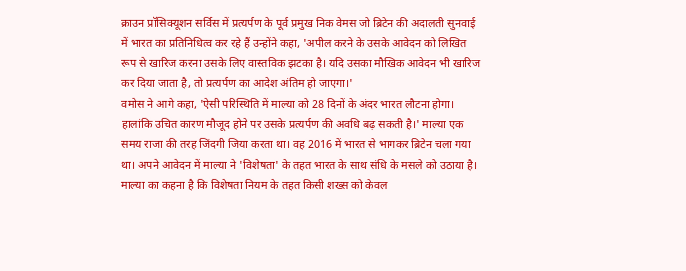क्राउन प्रॉसिक्यूशन सर्विस में प्रत्यर्पण के पूर्व प्रमुख निक वेमस जो ब्रिटेन की अदालती सुनवाई में भारत का प्रतिनिधित्व कर रहे हैं उन्होंने कहा, 'अपील करने के उसके आवेदन को लिखित रूप से खारिज करना उसके लिए वास्तविक झटका है। यदि उसका मौखिक आवेदन भी खारिज कर दिया जाता है, तो प्रत्यर्पण का आदेश अंतिम हो जाएगा।'
वमोस ने आगे कहा, 'ऐसी परिस्थिति में माल्या को 28 दिनों के अंदर भारत लौटना होगा। हालांकि उचित कारण मौजूद होने पर उसके प्रत्यर्पण की अवधि बढ़ सकती है।' माल्या एक समय राजा की तरह जिंदगी जिया करता था। वह 2016 में भारत से भागकर ब्रिटेन चला गया था। अपने आवेदन में माल्या ने 'विशेषता' के तहत भारत के साथ संधि के मसले को उठाया है।
माल्या का कहना है कि विशेषता नियम के तहत किसी शख्स को केवल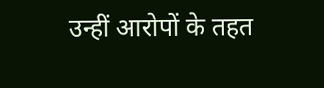उन्हीं आरोपों के तहत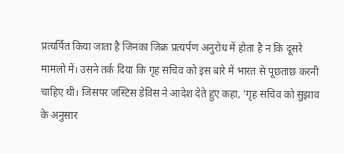प्रत्यर्पित किया जाता है जिनका जिक्र प्रत्यर्पण अनुरोध में होता है न कि दूसरे मामलो में। उसने तर्क दिया कि गृह सचिव को इस बारे में भारत से पूछताछ करनी चाहिए थी। जिसपर जस्टिस डेविस ने आदेश देते हुए कहा, 'गृह सचिव को सुझाव के अनुसार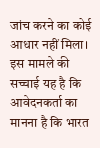जांच करने का कोई आधार नहीं मिला। इस मामले की सच्चाई यह है कि आवेदनकर्ता का मानना है कि भारत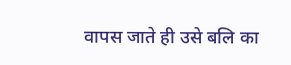वापस जाते ही उसे बलि का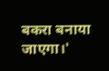बकरा बनाया जाएगा।'